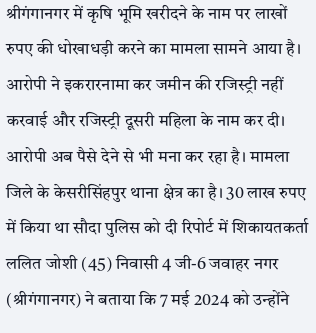श्रीगंगानगर में कृषि भूमि खरीदने के नाम पर लाखों रुपए की धोखाधड़ी करने का मामला सामने आया है। आरोपी ने इकरारनामा कर जमीन की रजिस्ट्री नहीं करवाई और रजिस्ट्री दूसरी महिला के नाम कर दी। आरोपी अब पैसे देने से भी मना कर रहा है। मामला जिले के केसरीसिंहपुर थाना क्षेत्र का है। 30 लाख रुपए में किया था सौदा पुलिस को दी रिपोर्ट में शिकायतकर्ता ललित जोशी (45) निवासी 4 जी-6 जवाहर नगर (श्रीगंगानगर) ने बताया कि 7 मई 2024 को उन्होंने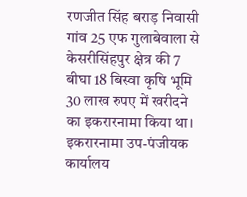रणजीत सिंह बराड़ निवासी गांव 25 एफ गुलाबेवाला से केसरीसिंहपुर क्षेत्र की 7 बीघा 18 बिस्वा कृषि भूमि 30 लाख रुपए में खरीदने का इकरारनामा किया था। इकरारनामा उप-पंजीयक कार्यालय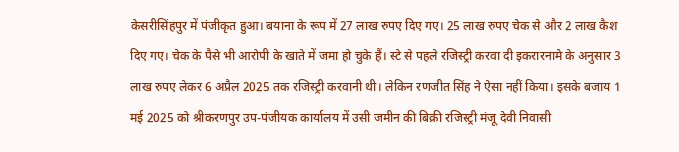केसरीसिंहपुर में पंजीकृत हुआ। बयाना के रूप में 27 लाख रुपए दिए गए। 25 लाख रुपए चेक से और 2 लाख कैश दिए गए। चेक के पैसे भी आरोपी के खाते में जमा हो चुके हैं। स्टे से पहले रजिस्ट्री करवा दी इकरारनामे के अनुसार 3 लाख रुपए लेकर 6 अप्रैल 2025 तक रजिस्ट्री करवानी थी। लेकिन रणजीत सिंह ने ऐसा नहीं किया। इसके बजाय 1 मई 2025 को श्रीकरणपुर उप-पंजीयक कार्यालय में उसी जमीन की बिक्री रजिस्ट्री मंजू देवी निवासी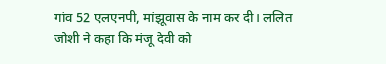गांव 52 एलएनपी, मांझूवास के नाम कर दी। ललित जोशी ने कहा कि मंजू देवी को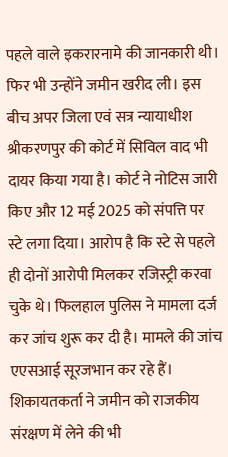पहले वाले इकरारनामे की जानकारी थी। फिर भी उन्होंने जमीन खरीद ली। इस बीच अपर जिला एवं सत्र न्यायाधीश श्रीकरणपुर की कोर्ट में सिविल वाद भी दायर किया गया है। कोर्ट ने नोटिस जारी किए और 12 मई 2025 को संपत्ति पर स्टे लगा दिया। आरोप है कि स्टे से पहले ही दोनों आरोपी मिलकर रजिस्ट्री करवा चुके थे। फिलहाल पुलिस ने मामला दर्ज कर जांच शुरू कर दी है। मामले की जांच एएसआई सूरजभान कर रहे हैं। शिकायतकर्ता ने जमीन को राजकीय संरक्षण में लेने की भी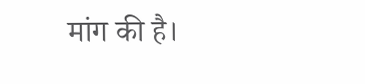मांग की है।